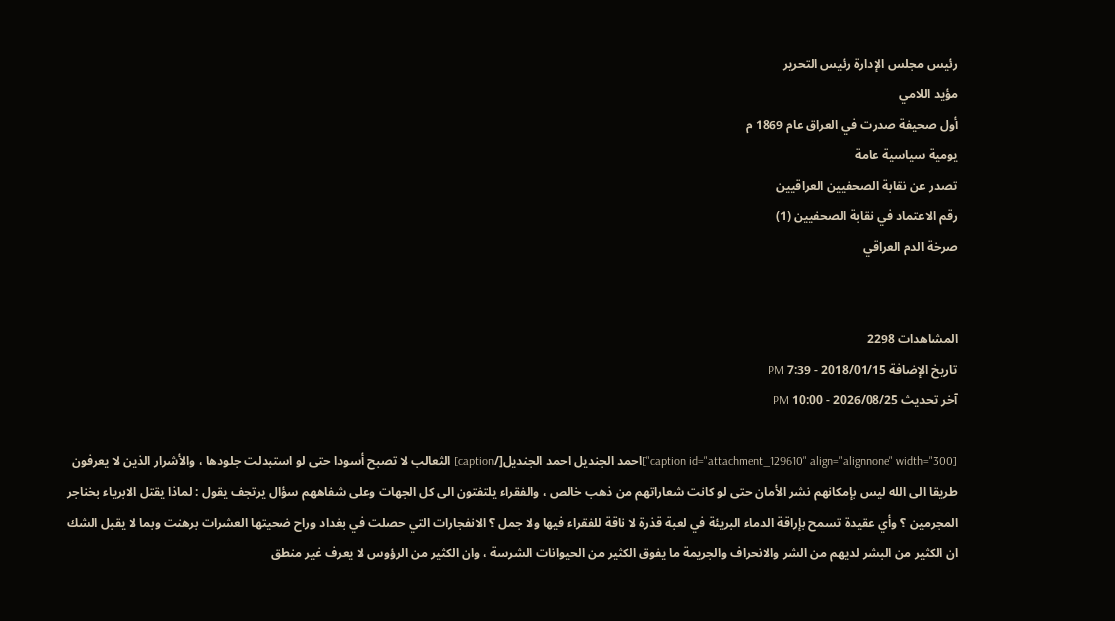رئيس مجلس الإدارة رئيس التحرير
مؤيد اللامي
أول صحيفة صدرت في العراق عام 1869 م
يومية سياسية عامة
تصدر عن نقابة الصحفيين العراقيين
رقم الاعتماد في نقابة الصحفيين (1)
صرخة الدم العراقي


المشاهدات 2298
تاريخ الإضافة 2018/01/15 - 7:39 PM
آخر تحديث 2026/08/25 - 10:00 PM

[caption id="attachment_129610" align="alignnone" width="300"]احمد الجنديل احمد الجنديل[/caption] الثعالب لا تصبح أسودا حتى لو استبدلت جلودها ، والأشرار الذين لا يعرفون طريقا الى الله ليس بإمكانهم نشر الأمان حتى لو كانت شعاراتهم من ذهب خالص ، والفقراء يلتفتون الى كل الجهات وعلى شفاههم سؤال يرتجف يقول : لماذا يقتل الابرياء بخناجر المجرمين ؟ وأي عقيدة تسمح بإراقة الدماء البريئة في لعبة قذرة لا ناقة للفقراء فيها ولا جمل ؟ الانفجارات التي حصلت في بغداد وراح ضحيتها العشرات برهنت وبما لا يقبل الشك ان الكثير من البشر لديهم من الشر والانحراف والجريمة ما يفوق الكثير من الحيوانات الشرسة ، وان الكثير من الرؤوس لا يعرف غير منطق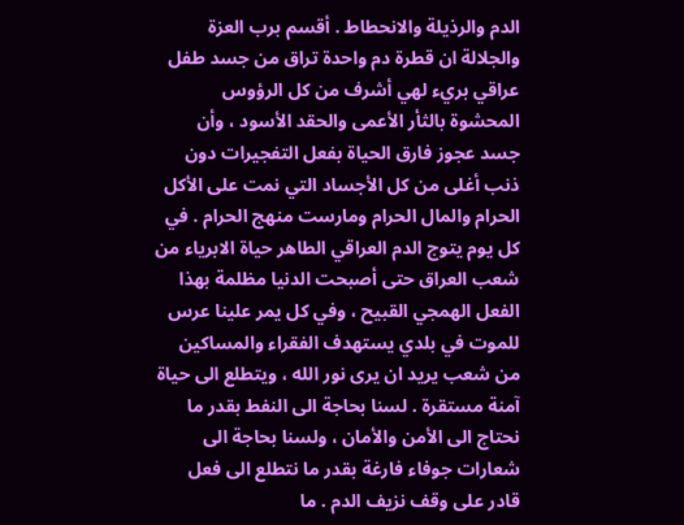الدم والرذيلة والانحطاط . أقسم برب العزة والجلالة ان قطرة دم واحدة تراق من جسد طفل عراقي بريء لهي أشرف من كل الرؤوس المحشوة بالثأر الأعمى والحقد الأسود ، وأن جسد عجوز فارق الحياة بفعل التفجيرات دون ذنب أغلى من كل الأجساد التي نمت على الأكل الحرام والمال الحرام ومارست منهج الحرام . في كل يوم يتوج الدم العراقي الطاهر حياة الابرياء من شعب العراق حتى أصبحت الدنيا مظلمة بهذا الفعل الهمجي القبيح ، وفي كل يمر علينا عرس للموت في بلدي يستهدف الفقراء والمساكين من شعب يريد ان يرى نور الله ، ويتطلع الى حياة آمنة مستقرة . لسنا بحاجة الى النفط بقدر ما نحتاج الى الأمن والأمان ، ولسنا بحاجة الى شعارات جوفاء فارغة بقدر ما نتطلع الى فعل قادر على وقف نزيف الدم . ما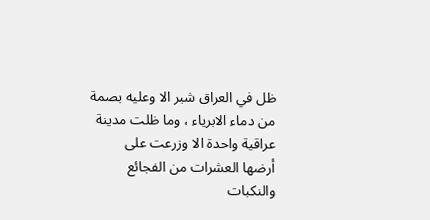ظل في العراق شبر الا وعليه بصمة من دماء الابرياء ، وما ظلت مدينة عراقية واحدة الا وزرعت على أرضها العشرات من الفجائع والنكبات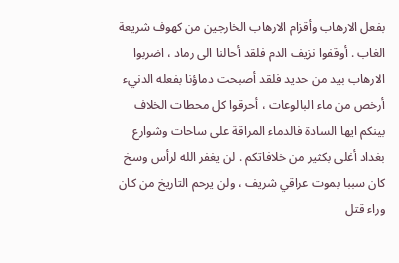بفعل الارهاب وأقزام الارهاب الخارجين من كهوف شريعة الغاب . أوقفوا نزيف الدم فلقد أحالنا الى رماد ، اضربوا الارهاب بيد من حديد فلقد أصبحت دماؤنا بفعله الدنيء أرخص من ماء البالوعات ، أحرقوا كل محطات الخلاف بينكم ايها السادة فالدماء المراقة على ساحات وشوارع بغداد أغلى بكثير من خلافاتكم . لن يغفر الله لرأس وسخ كان سببا بموت عراقي شريف ، ولن يرحم التاريخ من كان وراء قتل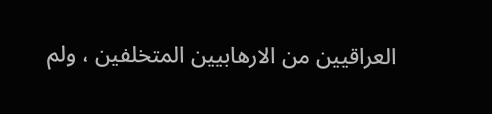العراقيين من الارهابيين المتخلفين ، ولم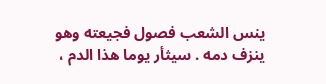ينس الشعب فصول فجيعته وهو ينزف دمه . سيثأر يوما هذا الدم ،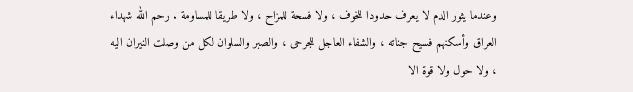وعندما يثور الدم لا يعرف حدودا للخوف ، ولا فسحة للمزاح ، ولا طريقا للمساومة . رحم الله شهداء العراق وأسكنهم فسيح جناته ، والشفاء العاجل للجرحى ، والصبر والسلوان لكل من وصلت النيران اليه ، ولا حول ولا قوة الا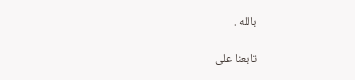بالله .

تابعنا على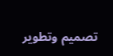تصميم وتطوير